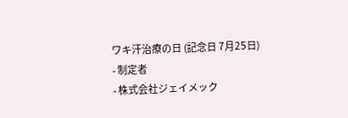ワキ汗治療の日 (記念日 7月25日)
- 制定者
- 株式会社ジェイメック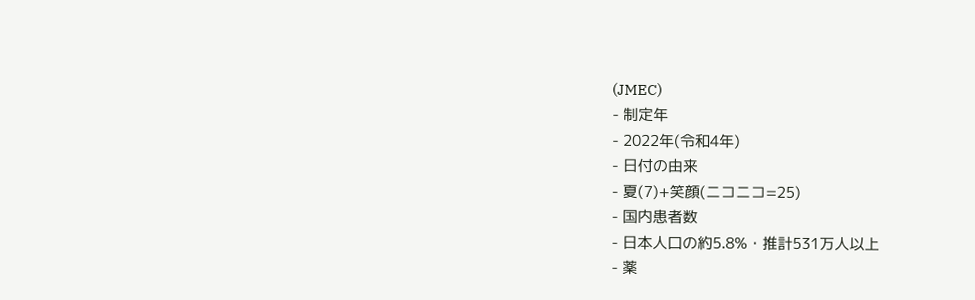(JMEC)
- 制定年
- 2022年(令和4年)
- 日付の由来
- 夏(7)+笑顔(ニコニコ=25)
- 国内患者数
- 日本人口の約5.8%・推計531万人以上
- 薬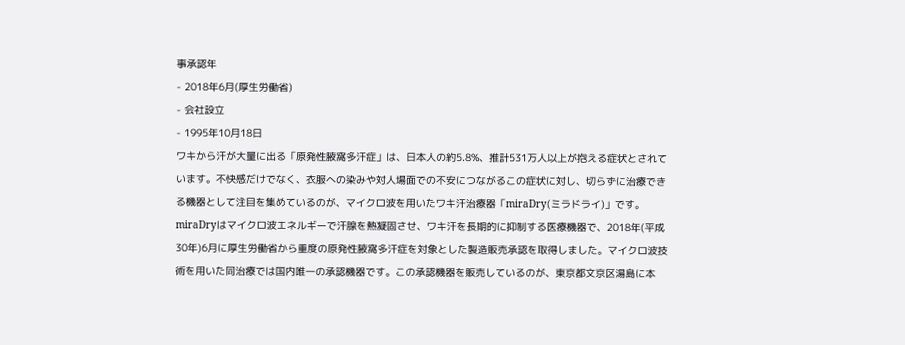事承認年
- 2018年6月(厚生労働省)
- 会社設立
- 1995年10月18日
ワキから汗が大量に出る「原発性腋窩多汗症」は、日本人の約5.8%、推計531万人以上が抱える症状とされています。不快感だけでなく、衣服への染みや対人場面での不安につながるこの症状に対し、切らずに治療できる機器として注目を集めているのが、マイクロ波を用いたワキ汗治療器「miraDry(ミラドライ)」です。miraDryはマイクロ波エネルギーで汗腺を熱凝固させ、ワキ汗を長期的に抑制する医療機器で、2018年(平成30年)6月に厚生労働省から重度の原発性腋窩多汗症を対象とした製造販売承認を取得しました。マイクロ波技術を用いた同治療では国内唯一の承認機器です。この承認機器を販売しているのが、東京都文京区湯島に本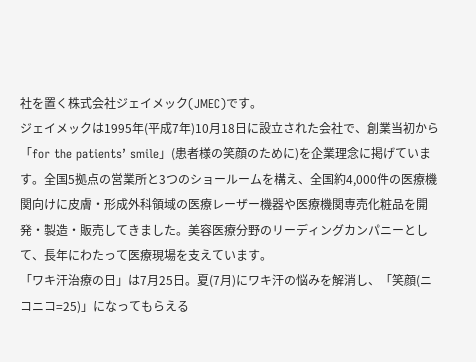社を置く株式会社ジェイメック(JMEC)です。
ジェイメックは1995年(平成7年)10月18日に設立された会社で、創業当初から「for the patients’ smile」(患者様の笑顔のために)を企業理念に掲げています。全国5拠点の営業所と3つのショールームを構え、全国約4,000件の医療機関向けに皮膚・形成外科領域の医療レーザー機器や医療機関専売化粧品を開発・製造・販売してきました。美容医療分野のリーディングカンパニーとして、長年にわたって医療現場を支えています。
「ワキ汗治療の日」は7月25日。夏(7月)にワキ汗の悩みを解消し、「笑顔(ニコニコ=25)」になってもらえる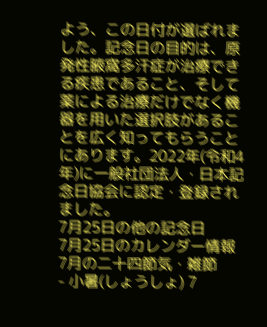よう、この日付が選ばれました。記念日の目的は、原発性腋窩多汗症が治療できる疾患であること、そして薬による治療だけでなく機器を用いた選択肢があることを広く知ってもらうことにあります。2022年(令和4年)に一般社団法人・日本記念日協会に認定・登録されました。
7月25日の他の記念日
7月25日のカレンダー情報
7月の二十四節気・雑節
- 小暑(しょうしょ) 7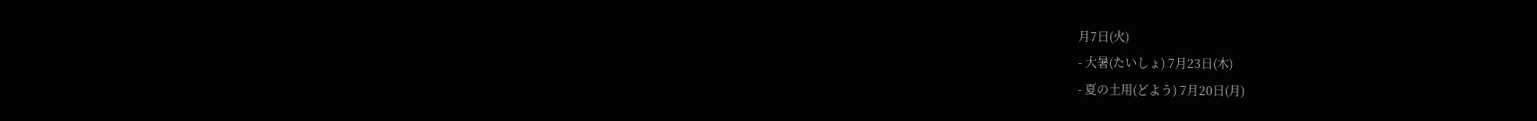月7日(火)
- 大暑(たいしょ) 7月23日(木)
- 夏の土用(どよう) 7月20日(月)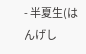- 半夏生(はんげし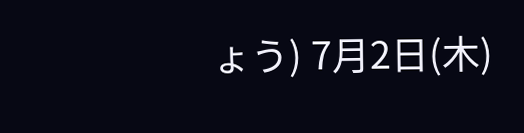ょう) 7月2日(木)